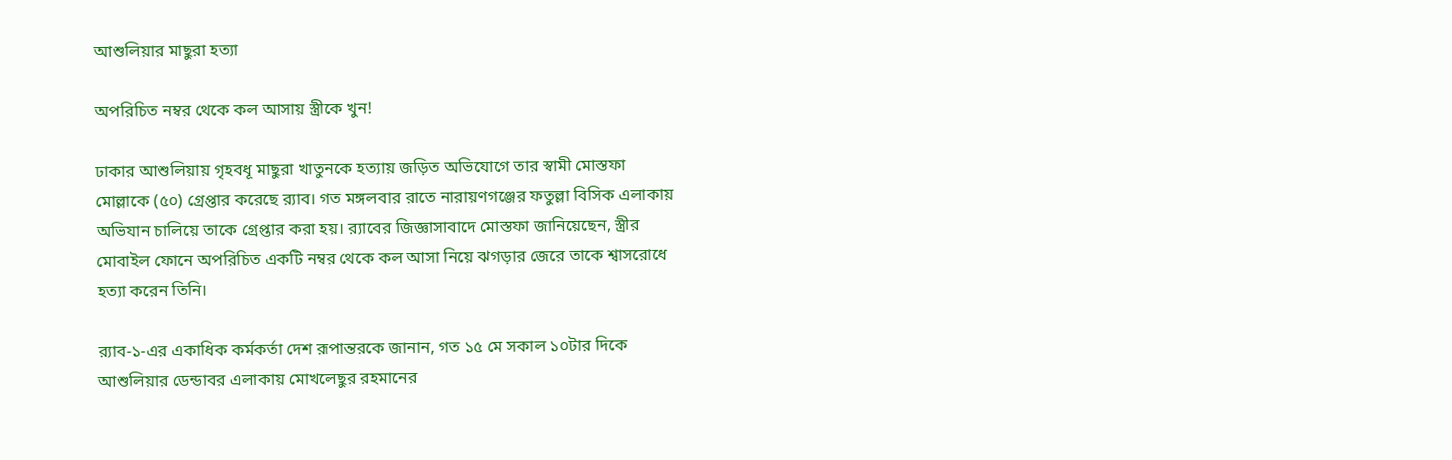আশুলিয়ার মাছুরা হত্যা

অপরিচিত নম্বর থেকে কল আসায় স্ত্রীকে খুন!

ঢাকার আশুলিয়ায় গৃহবধূ মাছুরা খাতুনকে হত্যায় জড়িত অভিযোগে তার স্বামী মোস্তফা মোল্লাকে (৫০) গ্রেপ্তার করেছে র‌্যাব। গত মঙ্গলবার রাতে নারায়ণগঞ্জের ফতুল্লা বিসিক এলাকায় অভিযান চালিয়ে তাকে গ্রেপ্তার করা হয়। র‌্যাবের জিজ্ঞাসাবাদে মোস্তফা জানিয়েছেন, স্ত্রীর মোবাইল ফোনে অপরিচিত একটি নম্বর থেকে কল আসা নিয়ে ঝগড়ার জেরে তাকে শ্বাসরোধে হত্যা করেন তিনি।

র‌্যাব-১-এর একাধিক কর্মকর্তা দেশ রূপান্তরকে জানান, গত ১৫ মে সকাল ১০টার দিকে আশুলিয়ার ডেন্ডাবর এলাকায় মোখলেছুর রহমানের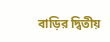বাড়ির দ্বিতীয়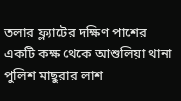তলার ফ্ল্যাটের দক্ষিণ পাশের একটি কক্ষ থেকে আশুলিয়া থানা পুলিশ মাছুরার লাশ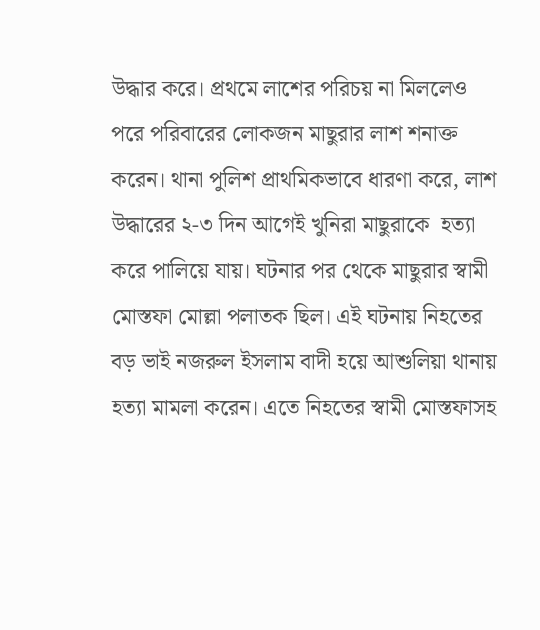উদ্ধার করে। প্রথমে লাশের পরিচয় না মিললেও পরে পরিবারের লোকজন মাছুরার লাশ শনাক্ত করেন। থানা পুলিশ প্রাথমিকভাবে ধারণা করে, লাশ উদ্ধারের ২-৩ দিন আগেই খুনিরা মাছুরাকে  হত্যা করে পালিয়ে যায়। ঘটনার পর থেকে মাছুরার স্বামী মোস্তফা মোল্লা পলাতক ছিল। এই ঘটনায় নিহতের বড় ভাই নজরুল ইসলাম বাদী হয়ে আশুলিয়া থানায় হত্যা মামলা করেন। এতে নিহতের স্বামী মোস্তফাসহ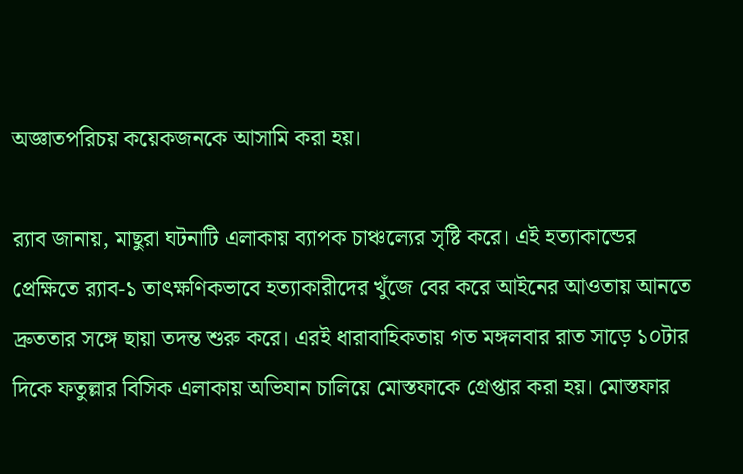অজ্ঞাতপরিচয় কয়েকজনকে আসামি করা হয়।

র‌্যাব জানায়, মাছুরা ঘটনাটি এলাকায় ব্যাপক চাঞ্চল্যের সৃষ্টি করে। এই হত্যাকান্ডের প্রেক্ষিতে র‌্যাব-১ তাৎক্ষণিকভাবে হত্যাকারীদের খুঁজে বের করে আইনের আওতায় আনতে দ্রুততার সঙ্গে ছায়া তদন্ত শুরু করে। এরই ধারাবাহিকতায় গত মঙ্গলবার রাত সাড়ে ১০টার দিকে ফতুল্লার বিসিক এলাকায় অভিযান চালিয়ে মোস্তফাকে গ্রেপ্তার করা হয়। মোস্তফার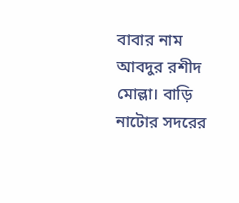বাবার নাম আবদুর রশীদ মোল্লা। বাড়ি নাটোর সদরের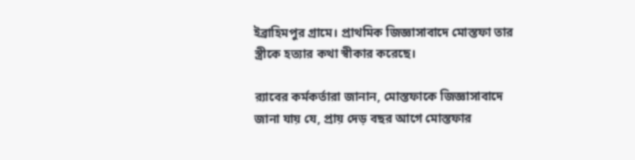ইব্রাহিমপুর গ্রামে। প্রাথমিক জিজ্ঞাসাবাদে মোস্তফা তার স্ত্রীকে হত্যার কথা স্বীকার করেছে।

র‌্যাবের কর্মকর্তারা জানান, মোস্তফাকে জিজ্ঞাসাবাদে জানা যায় যে, প্রায় দেড় বছর আগে মোস্তফার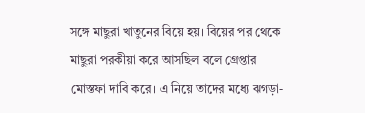সঙ্গে মাছুরা খাতুনের বিয়ে হয়। বিয়ের পর থেকে মাছুরা পরকীয়া করে আসছিল বলে গ্রেপ্তার মোস্তফা দাবি করে। এ নিয়ে তাদের মধ্যে ঝগড়া-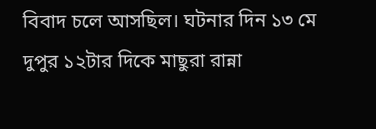বিবাদ চলে আসছিল। ঘটনার দিন ১৩ মে দুপুর ১২টার দিকে মাছুরা রান্না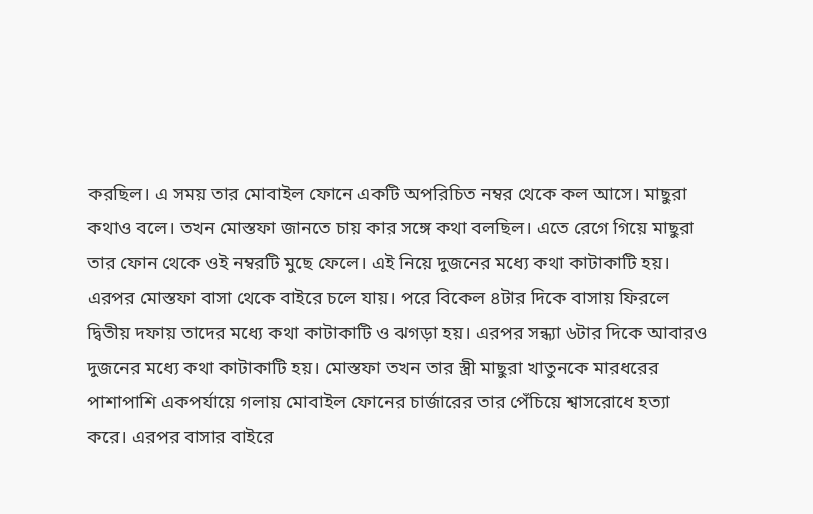করছিল। এ সময় তার মোবাইল ফোনে একটি অপরিচিত নম্বর থেকে কল আসে। মাছুরা কথাও বলে। তখন মোস্তফা জানতে চায় কার সঙ্গে কথা বলছিল। এতে রেগে গিয়ে মাছুরা তার ফোন থেকে ওই নম্বরটি মুছে ফেলে। এই নিয়ে দুজনের মধ্যে কথা কাটাকাটি হয়। এরপর মোস্তফা বাসা থেকে বাইরে চলে যায়। পরে বিকেল ৪টার দিকে বাসায় ফিরলে দ্বিতীয় দফায় তাদের মধ্যে কথা কাটাকাটি ও ঝগড়া হয়। এরপর সন্ধ্যা ৬টার দিকে আবারও দুজনের মধ্যে কথা কাটাকাটি হয়। মোস্তফা তখন তার স্ত্রী মাছুরা খাতুনকে মারধরের পাশাপাশি একপর্যায়ে গলায় মোবাইল ফোনের চার্জারের তার পেঁচিয়ে শ্বাসরোধে হত্যা করে। এরপর বাসার বাইরে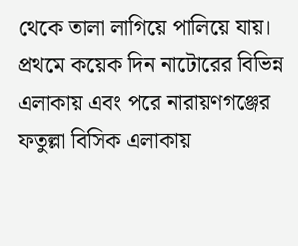থেকে তালা লাগিয়ে পালিয়ে যায়। প্রথমে কয়েক দিন নাটোরের বিভিন্ন এলাকায় এবং পরে নারায়ণগঞ্জের ফতুল্লা বিসিক এলাকায়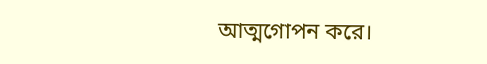আত্মগোপন করে।